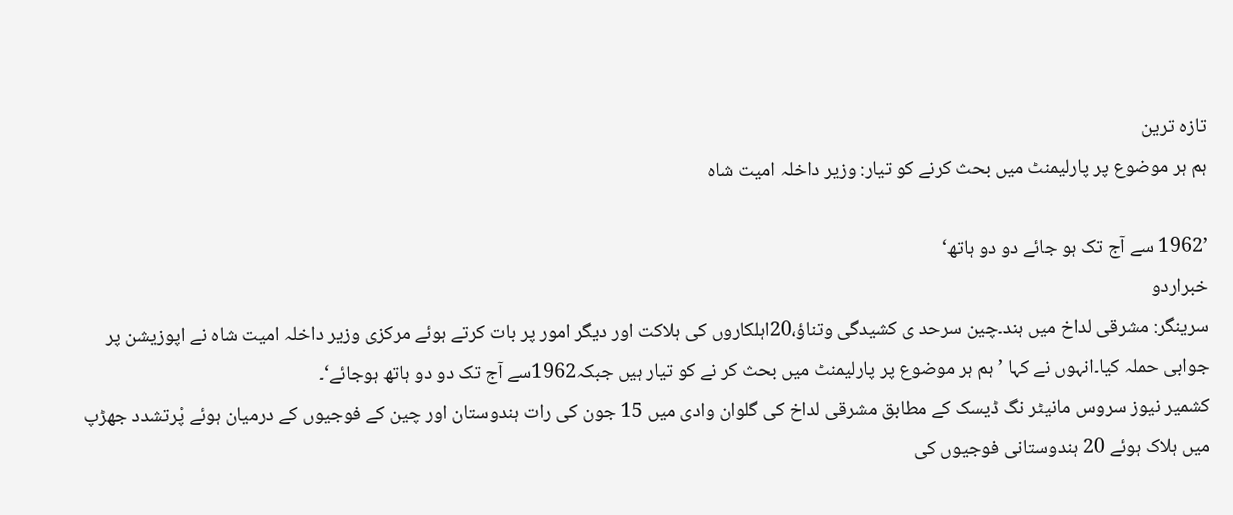تازہ ترین
ہم ہر موضوع پر پارلیمنٹ میں بحث کرنے کو تیار: وزیر داخلہ امیت شاہ

’1962 سے آج تک ہو جائے دو دو ہاتھ‘
خبراردو
سرینگر: مشرقی لداخ میں ہند۔چین سرحد ی کشیدگی وتناؤ،20اہلکاروں کی ہلاکت اور دیگر امور پر بات کرتے ہوئے مرکزی وزیر داخلہ امیت شاہ نے اپوزیشن پر جوابی حملہ کیا۔انہوں نے کہا ’ہم ہر موضوع پر پارلیمنٹ میں بحث کر نے کو تیار ہیں جبکہ1962سے آج تک دو دو ہاتھ ہوجائے‘۔
کشمیر نیوز سروس مانیٹر نگ ڈیسک کے مطابق مشرقی لداخ کی گلوان وادی میں 15 جون کی رات ہندوستان اور چین کے فوجیوں کے درمیان ہوئے پْرتشدد جھڑپ میں ہلاک ہوئے 20 ہندوستانی فوجیوں کی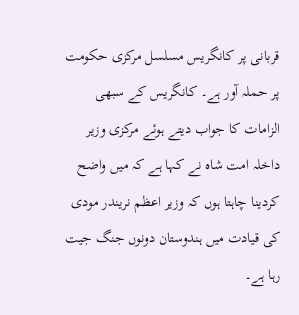قربانی پر کانگریس مسلسل مرکزی حکومت پر حملہ آور ہے۔ کانگریس کے سبھی الزامات کا جواب دیتے ہوئے مرکزی وزیر داخلہ امت شاہ نے کہا ہے کہ میں واضح کردینا چاہتا ہوں کہ وزیر اعظم نریندر مودی کی قیادت میں ہندوستان دونوں جنگ جیت رہا ہے۔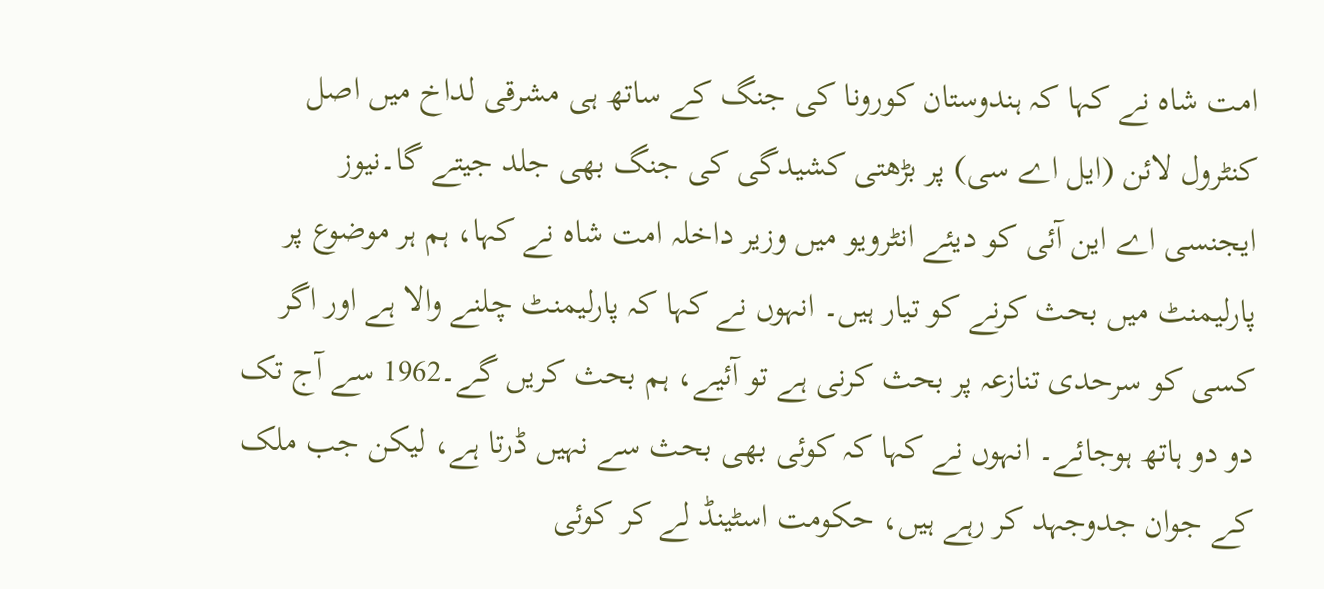امت شاہ نے کہا کہ ہندوستان کورونا کی جنگ کے ساتھ ہی مشرقی لداخ میں اصل کنٹرول لائن (ایل اے سی) پر بڑھتی کشیدگی کی جنگ بھی جلد جیتے گا۔نیوز ایجنسی اے این آئی کو دیئے انٹرویو میں وزیر داخلہ امت شاہ نے کہا، ہم ہر موضوع پر پارلیمنٹ میں بحث کرنے کو تیار ہیں۔ انہوں نے کہا کہ پارلیمنٹ چلنے والا ہے اور اگر کسی کو سرحدی تنازعہ پر بحث کرنی ہے تو آئیے، ہم بحث کریں گے۔1962 سے آج تک دو دو ہاتھ ہوجائے۔ انہوں نے کہا کہ کوئی بھی بحث سے نہیں ڈرتا ہے، لیکن جب ملک کے جوان جدوجہد کر رہے ہیں، حکومت اسٹینڈ لے کر کوئی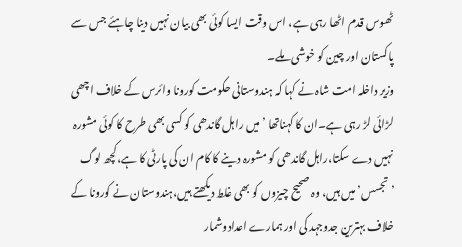ٹھوس قدم اٹھا رہی ہے، اس وقت ایسا کوئی بھی بیان نہیں دینا چاہئے جس سے پاکستان اور چین کو خوشی ملے۔
وزیر داخلہ امت شاہ نے کہا کہ ہندوستانی حکومت کورونا وائرس کے خلاف اچھی لڑائی لڑ رہی ہے۔ان کا کہناتھا ’میں راہل گاندھی کو کسی بھی طرح کا کوئی مشورہ نہیں دے سکتا،راہل گاندھی کو مشورہ دینے کا کام ان کی پارٹی کا ہے،کچھ لوگ ’تجسس’میں ہیں، وہ صحیح چیزوں کو بھی غلط دیکھتے ہیں،ہندوستان نے کورونا کے خلاف بہترین جدوجہد کی اور ہمارے اعدادوشمار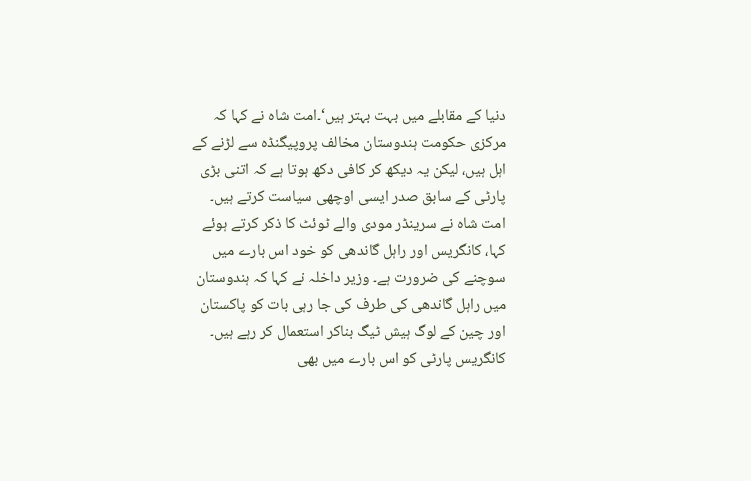دنیا کے مقابلے میں بہت بہتر ہیں‘۔امت شاہ نے کہا کہ مرکزی حکومت ہندوستان مخالف پروپیگنڈہ سے لڑنے کے اہل ہیں، لیکن یہ دیکھ کر کافی دکھ ہوتا ہے کہ اتنی بڑی پارٹی کے سابق صدر ایسی اوچھی سیاست کرتے ہیں۔
امت شاہ نے سرینڈر مودی والے ٹوئٹ کا ذکر کرتے ہوئے کہا، کانگریس اور راہل گاندھی کو خود اس بارے میں سوچنے کی ضرورت ہے۔ وزیر داخلہ نے کہا کہ ہندوستان میں راہل گاندھی کی طرف کی جا رہی بات کو پاکستان اور چین کے لوگ ہیش ٹیگ بناکر استعمال کر رہے ہیں۔ کانگریس پارٹی کو اس بارے میں بھی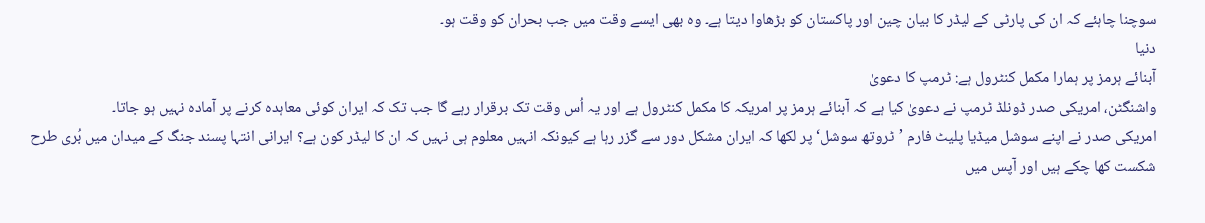سوچنا چاہئے کہ ان کی پارٹی کے لیڈر کا بیان چین اور پاکستان کو بڑھاوا دیتا ہے۔ وہ بھی ایسے وقت میں جب بحران کو وقت ہو۔
دنیا
آبنائے ہرمز پر ہمارا مکمل کنٹرول ہے: ٹرمپ کا دعویٰ
واشنگٹن، امریکی صدر ڈونلڈ ٹرمپ نے دعویٰ کیا ہے کہ آبنائے ہرمز پر امریکہ کا مکمل کنٹرول ہے اور یہ اُس وقت تک برقرار رہے گا جب تک کہ ایران کوئی معاہدہ کرنے پر آمادہ نہیں ہو جاتا۔
امریکی صدر نے اپنے سوشل میڈیا پلیٹ فارم ’ٹروتھ سوشل‘ پر لکھا کہ ایران مشکل دور سے گزر رہا ہے کیونکہ انہیں معلوم ہی نہیں کہ ان کا لیڈر کون ہے؟ ایرانی انتہا پسند جنگ کے میدان میں بُری طرح شکست کھا چکے ہیں اور آپس میں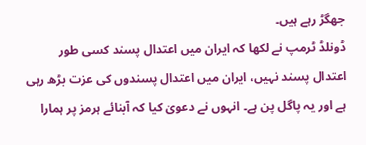جھگڑ رہے ہیں۔
ڈونلڈ ٹرمپ نے لکھا کہ ایران میں اعتدال پسند کسی طور اعتدال پسند نہیں، ایران میں اعتدال پسندوں کی عزت بڑھ رہی ہے اور یہ پاگل پن ہے۔ انہوں نے دعویٰ کیا کہ آبنائے ہرمز پر ہمارا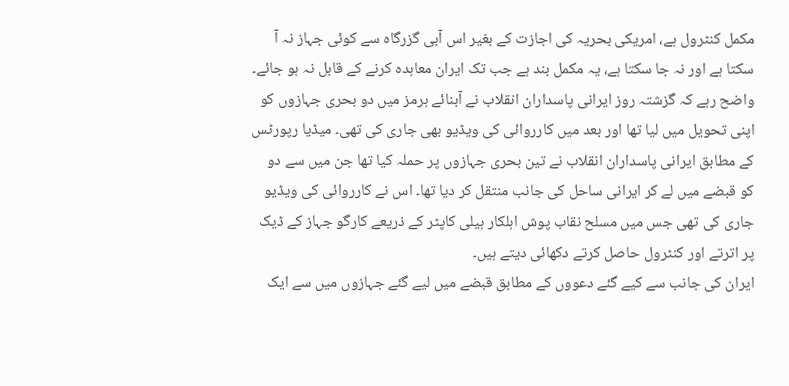مکمل کنٹرول ہے، امریکی بحریہ کی اجازت کے بغیر اس آبی گزرگاہ سے کوئی جہاز نہ آ سکتا ہے اور نہ جا سکتا ہے، یہ مکمل بند ہے جب تک ایران معاہدہ کرنے کے قابل نہ ہو جائے۔
واضح رہے کہ گزشتہ روز ایرانی پاسداران انقلاب نے آبنائے ہرمز میں دو بحری جہازوں کو اپنی تحویل میں لیا تھا اور بعد میں کارروائی کی ویڈیو بھی جاری کی تھی۔ میڈیا رپورٹس کے مطابق ایرانی پاسداران انقلاب نے تین بحری جہازوں پر حملہ کیا تھا جن میں سے دو کو قبضے میں لے کر ایرانی ساحل کی جانب منتقل کر دیا تھا۔ اس نے کارروائی کی ویڈیو جاری کی تھی جس میں مسلح نقاب پوش اہلکار ہیلی کاپٹر کے ذریعے کارگو جہاز کے ڈیک پر اترتے اور کنٹرول حاصل کرتے دکھائی دیتے ہیں۔
ایران کی جانب سے کیے گئے دعووں کے مطابق قبضے میں لیے گئے جہازوں میں سے ایک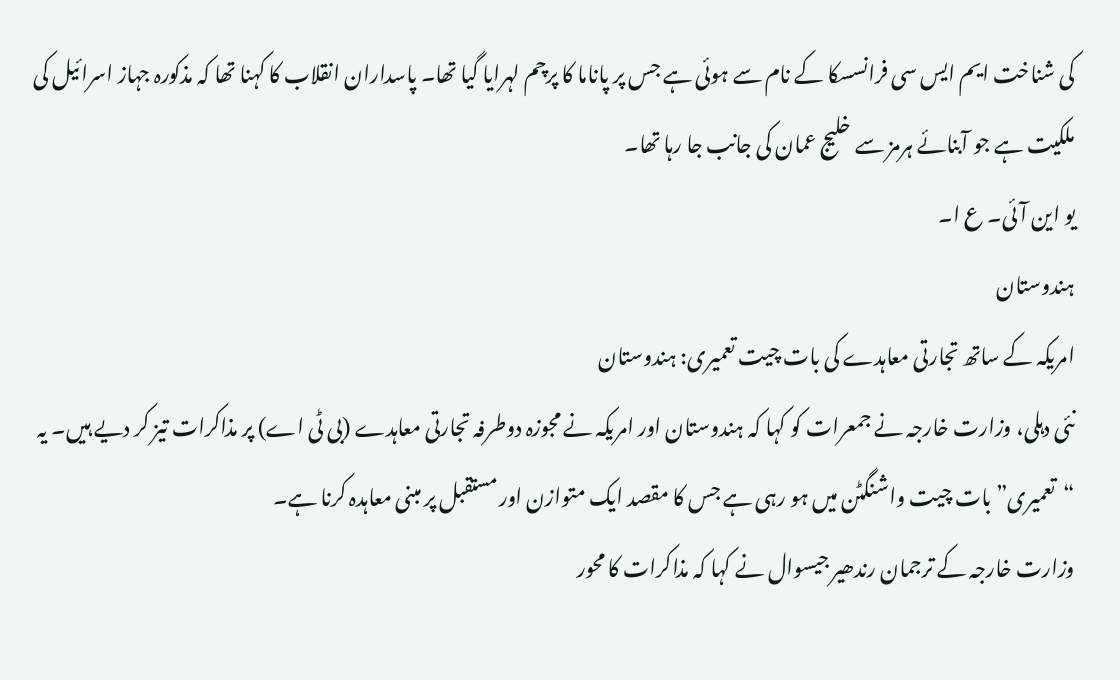کی شناخت ایم ایس سی فرانسسکا کے نام سے ہوئی ہے جس پر پاناما کا پرچم لہرایا گیا تھا۔ پاسداران انقلاب کا کہنا تھا کہ مذکورہ جہاز اسرائیل کی ملکیت ہے جو آبنائے ہرمز سے خلیج عمان کی جانب جا رہا تھا۔
یو این آئی۔ ع ا۔
ہندوستان
امریکہ کے ساتھ تجارتی معاہدے کی بات چیت تعمیری: ہندوستان
نئی دہلی، وزارت خارجہ نے جمعرات کو کہا کہ ہندوستان اور امریکہ نے مجوزہ دوطرفہ تجارتی معاہدے (بی ٹی اے) پر مذاکرات تیز کر دیے ہیں۔ یہ “تعمیری” بات چیت واشنگٹن میں ہو رہی ہے جس کا مقصد ایک متوازن اور مستقبل پر مبنی معاہدہ کرنا ہے۔
وزارت خارجہ کے ترجمان رندھیر جیسوال نے کہا کہ مذاکرات کا محور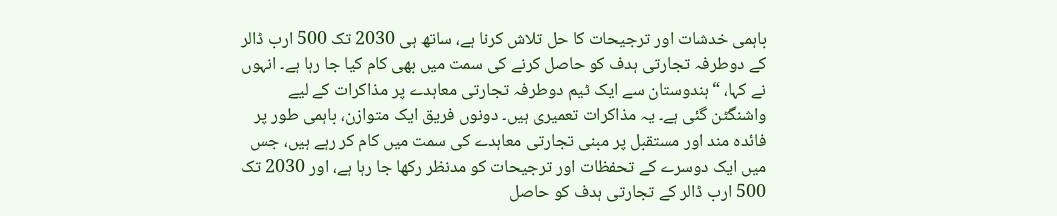باہمی خدشات اور ترجیحات کا حل تلاش کرنا ہے، ساتھ ہی 2030 تک 500 ارب ڈالر کے دوطرفہ تجارتی ہدف کو حاصل کرنے کی سمت میں بھی کام کیا جا رہا ہے۔ انہوں نے کہا، “ہندوستان سے ایک ٹیم دوطرفہ تجارتی معاہدے پر مذاکرات کے لیے واشنگٹن گئی ہے۔ یہ مذاکرات تعمیری ہیں۔ دونوں فریق ایک متوازن، باہمی طور پر فائدہ مند اور مستقبل پر مبنی تجارتی معاہدے کی سمت میں کام کر رہے ہیں، جس میں ایک دوسرے کے تحفظات اور ترجیحات کو مدنظر رکھا جا رہا ہے، اور 2030 تک 500 ارب ڈالر کے تجارتی ہدف کو حاصل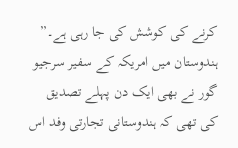کرنے کی کوشش کی جا رہی ہے۔”
ہندوستان میں امریکہ کے سفیر سرجیو گور نے بھی ایک دن پہلے تصدیق کی تھی کہ ہندوستانی تجارتی وفد اس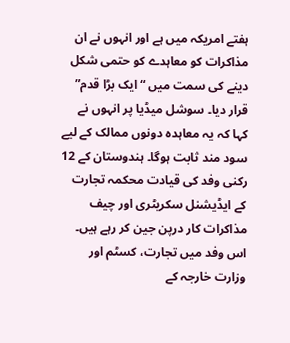ہفتے امریکہ میں ہے اور انہوں نے ان مذاکرات کو معاہدے کو حتمی شکل دینے کی سمت میں “ایک بڑا قدم” قرار دیا۔ سوشل میڈیا پر انہوں نے کہا کہ یہ معاہدہ دونوں ممالک کے لیے سود مند ثابت ہوگا۔ ہندوستان کے 12 رکنی وفد کی قیادت محکمہ تجارت کے ایڈیشنل سکریٹری اور چیف مذاکرات کار درپن جین کر رہے ہیں۔ اس وفد میں تجارت، کسٹم اور وزارت خارجہ کے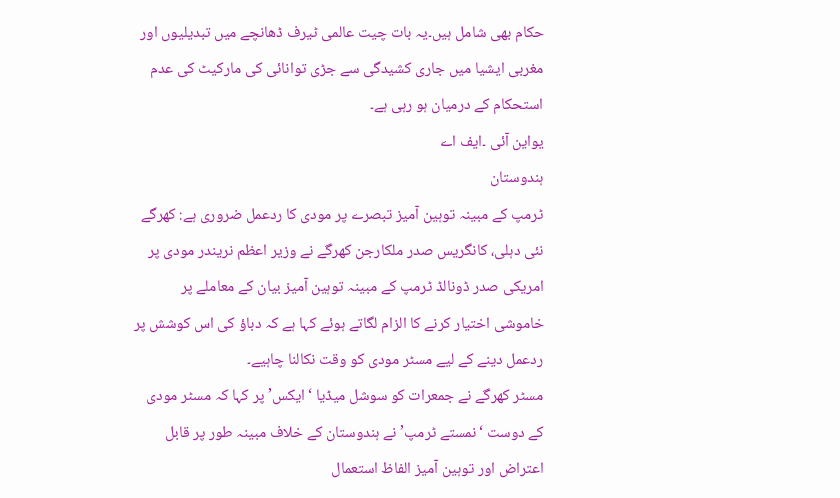حکام بھی شامل ہیں۔یہ بات چیت عالمی ٹیرف ڈھانچے میں تبدیلیوں اور مغربی ایشیا میں جاری کشیدگی سے جڑی توانائی کی مارکیٹ کی عدم استحکام کے درمیان ہو رہی ہے۔
یواین آئی ۔ایف اے
ہندوستان
ٹرمپ کے مبینہ توہین آمیز تبصرے پر مودی کا ردعمل ضروری ہے: کھرگے
نئی دہلی، کانگریس صدر ملکارجن کھرگے نے وزیر اعظم نریندر مودی پر امریکی صدر ڈونالڈ ٹرمپ کے مبینہ توہین آمیز بیان کے معاملے پر خاموشی اختیار کرنے کا الزام لگاتے ہوئے کہا ہے کہ دباؤ کی اس کوشش پر ردعمل دینے کے لیے مسٹر مودی کو وقت نکالنا چاہیے۔
مسٹر کھرگے نے جمعرات کو سوشل میڈیا ‘ایکس’ پر کہا کہ مسٹر مودی کے دوست ‘نمستے ٹرمپ’ نے ہندوستان کے خلاف مبینہ طور پر قابل اعتراض اور توہین آمیز الفاظ استعمال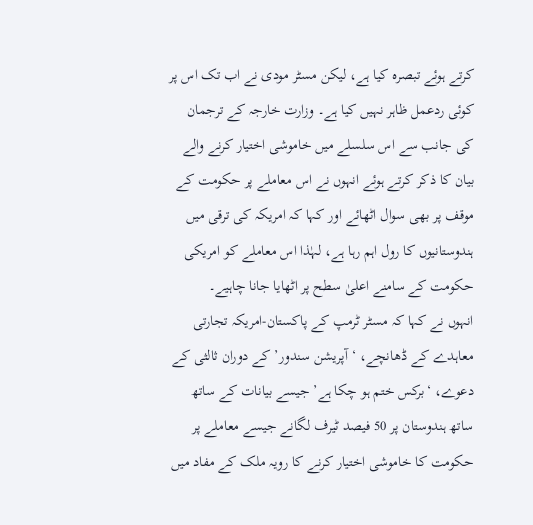کرتے ہوئے تبصرہ کیا ہے، لیکن مسٹر مودی نے اب تک اس پر کوئی ردعمل ظاہر نہیں کیا ہے۔ وزارت خارجہ کے ترجمان کی جانب سے اس سلسلے میں خاموشی اختیار کرنے والے بیان کا ذکر کرتے ہوئے انہوں نے اس معاملے پر حکومت کے موقف پر بھی سوال اٹھائے اور کہا کہ امریکہ کی ترقی میں ہندوستانیوں کا رول اہم رہا ہے، لہٰذا اس معاملے کو امریکی حکومت کے سامنے اعلیٰ سطح پر اٹھایا جانا چاہیے۔
انہوں نے کہا کہ مسٹر ٹرمپ کے پاکستان-امریکہ تجارتی معاہدے کے ڈھانچے، ‘آپریشن سندور’ کے دوران ثالثی کے دعوے، ‘برکس ختم ہو چکا ہے’ جیسے بیانات کے ساتھ ساتھ ہندوستان پر 50 فیصد ٹیرف لگانے جیسے معاملے پر حکومت کا خاموشی اختیار کرنے کا رویہ ملک کے مفاد میں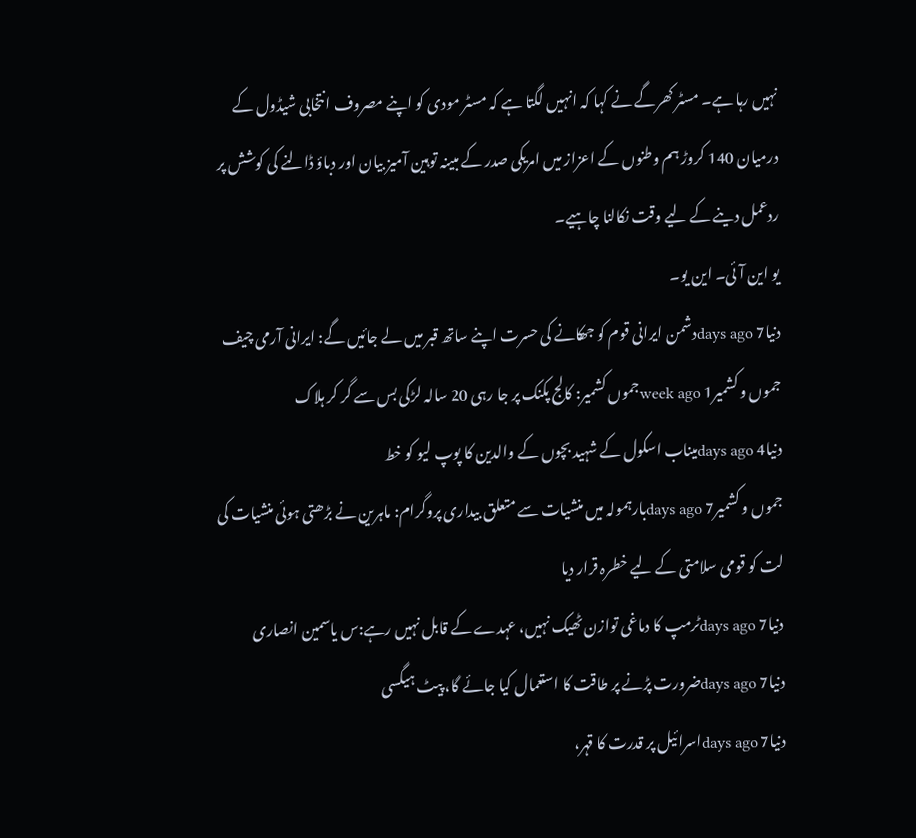نہیں رہا ہے۔ مسٹر کھرگے نے کہا کہ انہیں لگتا ہے کہ مسٹر مودی کو اپنے مصروف انتخابی شیڈول کے درمیان 140 کروڑ ہم وطنوں کے اعزاز میں امریکی صدر کے مبینہ توہین آمیز بیان اور دباؤ ڈالنے کی کوشش پر ردعمل دینے کے لیے وقت نکالنا چاہیے۔
یو این آئی۔ این یو۔
دنیا7 days agoدشمن ایرانی قوم کو جھکانے کی حسرت اپنے ساتھ قبر میں لے جائیں گے: ایرانی آرمی چیف
جموں و کشمیر1 week agoجموں کشمیر: کالج پکنک پر جا رہی 20 سالہ لڑکی بس سے گر کر ہلاک
دنیا4 days agoمیناب اسکول کے شہید بچوں کے والدین کا پوپ لیو کو خط
جموں و کشمیر7 days agoبارہمولہ میں منشیات سے متعلق بیداری پروگرام: ماہرین نے بڑھتی ہوئی منشیات کی لت کو قومی سلامتی کے لیے خطرہ قرار دیا
دنیا7 days agoٹرمپ کا دماغی توازن ٹھیک نہیں، عہدے کے قابل نہیں رہے:س یاسمین انصاری
دنیا7 days agoضرورت پڑنے پر طاقت کا استعمال کیا جائے گا، پیٹ ہیگسی
دنیا7 days agoاسرائیل پر قدرت کا قہر،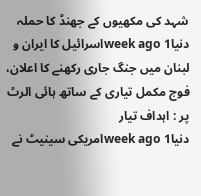شہد کی مکھیوں کے جھنڈ کا حملہ
دنیا1 week agoاسرائیل کا ایران و لبنان میں جنگ جاری رکھنے کا اعلان، فوج مکمل تیاری کے ساتھ ہائی الرٹ پر : اہداف تیار
دنیا1 week agoامریکی سینیٹ نے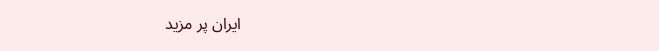ایران پر مزید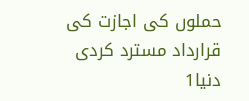حملوں کی اجازت کی قرارداد مسترد کردی
دنیا1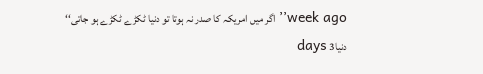week ago’’اگر میں امریکہ کا صدر نہ ہوتا تو دنیا ٹکڑے ٹکڑے ہو جاتی‘‘
دنیا3 days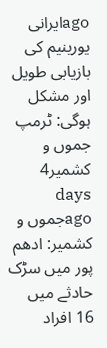agoایرانی یورینیم کی بازیابی طویل اور مشکل ہوگی: ٹرمپ
جموں و کشمیر4 days agoجموں و کشمیر: ادھم پور میں سڑک حادثے میں 16 افراد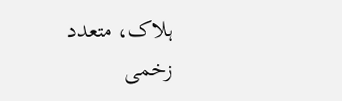ہلاک، متعدد زخمی